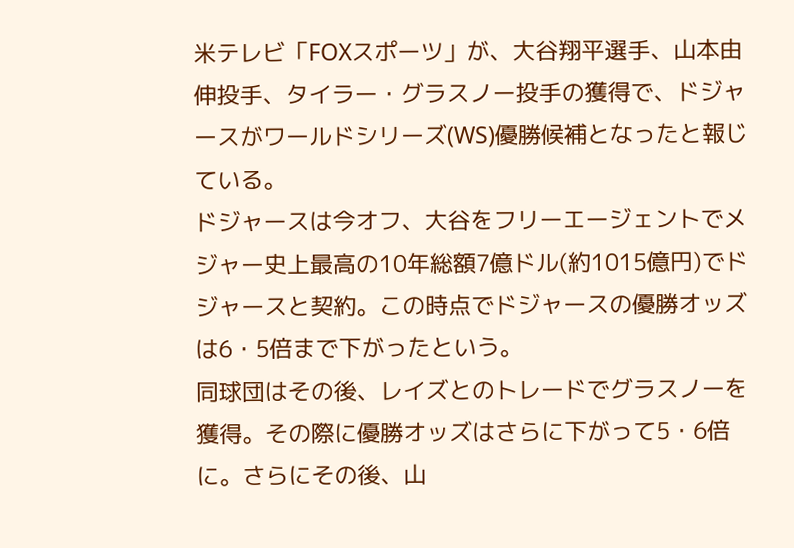米テレビ「FOXスポーツ」が、大谷翔平選手、山本由伸投手、タイラー・グラスノー投手の獲得で、ドジャースがワールドシリーズ(WS)優勝候補となったと報じている。
ドジャースは今オフ、大谷をフリーエージェントでメジャー史上最高の10年総額7億ドル(約1015億円)でドジャースと契約。この時点でドジャースの優勝オッズは6・5倍まで下がったという。
同球団はその後、レイズとのトレードでグラスノーを獲得。その際に優勝オッズはさらに下がって5・6倍に。さらにその後、山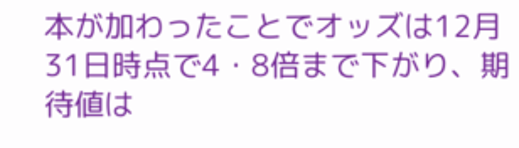本が加わったことでオッズは12月31日時点で4・8倍まで下がり、期待値は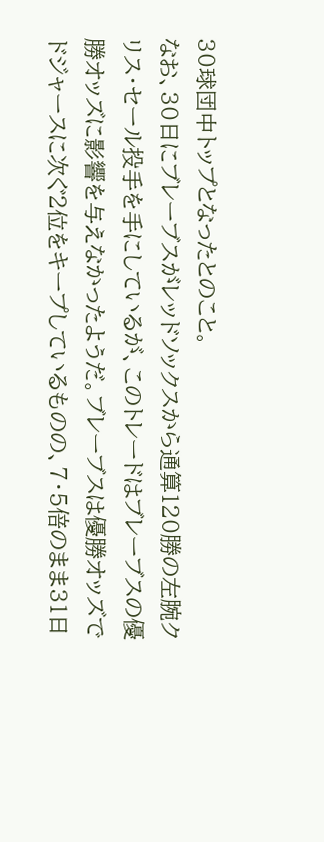30球団中トップとなったとのこと。
なお、30日にブレーブスがレッドソックスから通算120勝の左腕クリス・セール投手を手にしているが、このトレードはブレーブスの優勝オッズに影響を与えなかったようだ。ブレーブスは優勝オッズでドジャースに次ぐ2位をキープしているものの、7・5倍のまま31日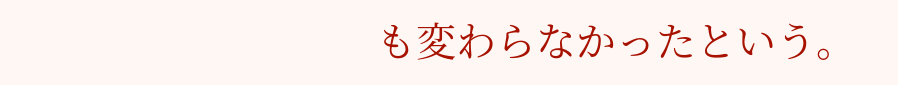も変わらなかったという。